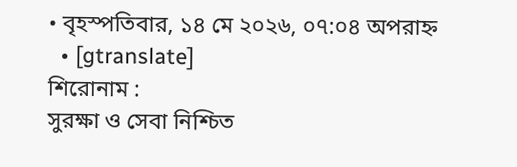• বৃহস্পতিবার, ১৪ মে ২০২৬, ০৭:০৪ অপরাহ্ন
  • [gtranslate]
শিরোনাম :
সুরক্ষা ও সেবা নিশ্চিত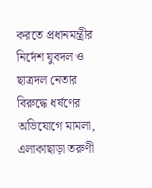করতে প্রধানমন্ত্রীর নির্দেশ যুবদল ও ছাত্রদল নেতার বিরুদ্ধে ধর্ষণের অভিযোগে মামলা, এলাকাছাড়া তরুণী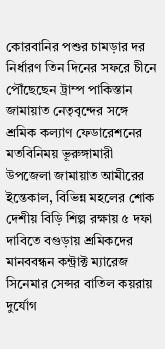কোরবানির পশুর চামড়ার দর নির্ধারণ তিন দিনের সফরে চীনে পৌঁছেছেন ট্রাম্প পাকিস্তান জামায়াত নেতৃবৃন্দের সঙ্গে শ্রমিক কল্যাণ ফেডারেশনের মতবিনিময় ভূরুঙ্গামারী উপজেলা জামায়াত আমীরের ইন্তেকাল, বিভিন্ন মহলের শোক দেশীয় বিড়ি শিল্প রক্ষায় ৫ দফা দাবিতে বগুড়ায় শ্রমিকদের মানববন্ধন কন্ট্রাক্ট ম্যারেজ সিনেমার সেন্সর বাতিল কয়রায় দুর্যোগ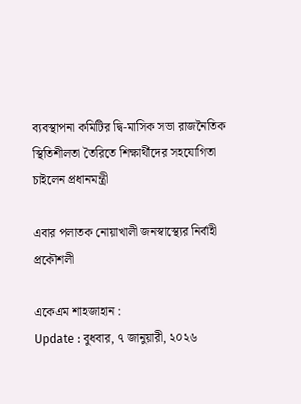ব্যবস্থাপনা কমিটির দ্বি-মাসিক সভা রাজনৈতিক স্থিতিশীলতা তৈরিতে শিক্ষার্থীদের সহযোগিতা চাইলেন প্রধানমন্ত্রী

এবার পলাতক নোয়াখালী জনস্বাস্থ্যের নির্বাহী প্রকৌশলী

একেএম শাহজাহান :
Update : বুধবার, ৭ জানুয়ারী, ২০২৬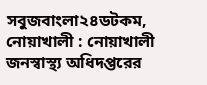সবুজবাংলা২৪ডটকম, নোয়াখালী : নোয়াখালী জনস্বাস্থ্য অধিদপ্তরের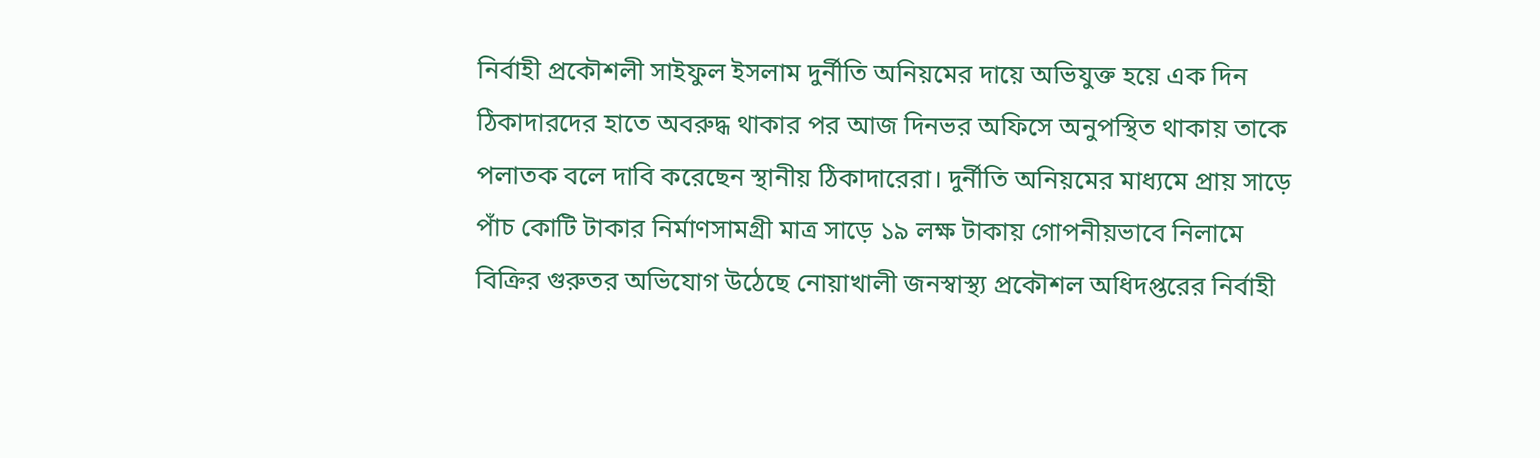নির্বাহী প্রকৌশলী সাইফুল ইসলাম দুর্নীতি অনিয়মের দায়ে অভিযুক্ত হয়ে এক দিন ঠিকাদারদের হাতে অবরুদ্ধ থাকার পর আজ দিনভর অফিসে অনুপস্থিত থাকায় তাকে পলাতক বলে দাবি করেছেন স্থানীয় ঠিকাদারেরা। দুর্নীতি অনিয়মের মাধ্যমে প্রায় সাড়ে পাঁচ কোটি টাকার নির্মাণসামগ্রী মাত্র সাড়ে ১৯ লক্ষ টাকায় গোপনীয়ভাবে নিলামে বিক্রির গুরুতর অভিযোগ উঠেছে নোয়াখালী জনস্বাস্থ্য প্রকৌশল অধিদপ্তরের নির্বাহী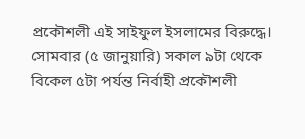প্রকৌশলী এই সাইফুল ইসলামের বিরুদ্ধে। সোমবার (৫ জানুয়ারি) সকাল ৯টা থেকে বিকেল ৫টা পর্যন্ত নির্বাহী প্রকৌশলী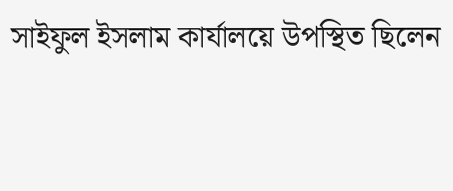সাইফুল ইসলাম কার্যালয়ে উপস্থিত ছিলেন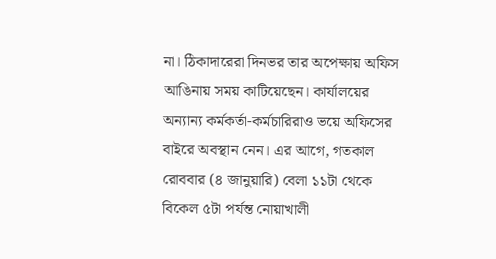না। ঠিকাদারেরা দিনভর তার অপেক্ষায় অফিস আঙিনায় সময় কাটিয়েছেন। কার্যালয়ের অন্যান্য কর্মকর্তা-কর্মচারিরাও ভয়ে অফিসের বাইরে অবস্থান নেন। এর আগে, গতকাল রোববার (৪ জানুয়ারি) বেলা ১১টা থেকে বিকেল ৫টা পর্যন্ত নোয়াখালী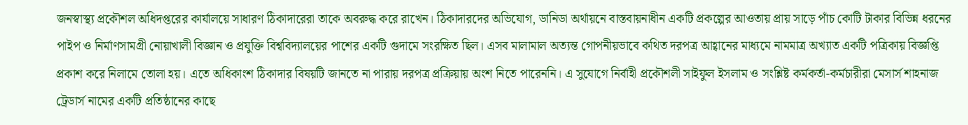জনস্বাস্থ্য প্রকৌশল অধিদপ্তরের কার্যালয়ে সাধারণ ঠিকাদারেরা তাকে অবরুদ্ধ করে রাখেন। ঠিকাদারদের অভিযোগ, ডানিডা অর্থায়নে বাস্তবায়নাধীন একটি প্রকল্পের আওতায় প্রায় সাড়ে পাঁচ কোটি টাকার বিভিন্ন ধরনের পাইপ ও নির্মাণসামগ্রী নোয়াখালী বিজ্ঞান ও প্রযুক্তি বিশ্ববিদ্যালয়ের পাশের একটি গুদামে সংরক্ষিত ছিল। এসব মালামাল অত্যন্ত গোপনীয়ভাবে কথিত দরপত্র আহ্বানের মাধ্যমে নামমাত্র অখ্যাত একটি পত্রিকায় বিজ্ঞপ্তি প্রকাশ করে নিলামে তোলা হয়। এতে অধিকাংশ ঠিকাদার বিষয়টি জানতে না পারায় দরপত্র প্রক্রিয়ায় অংশ নিতে পারেননি। এ সুযোগে নির্বাহী প্রকৌশলী সাইফুল ইসলাম ও সংশ্লিষ্ট কর্মকর্তা-কর্মচারীরা মেসার্স শাহনাজ ট্রেডার্স নামের একটি প্রতিষ্ঠানের কাছে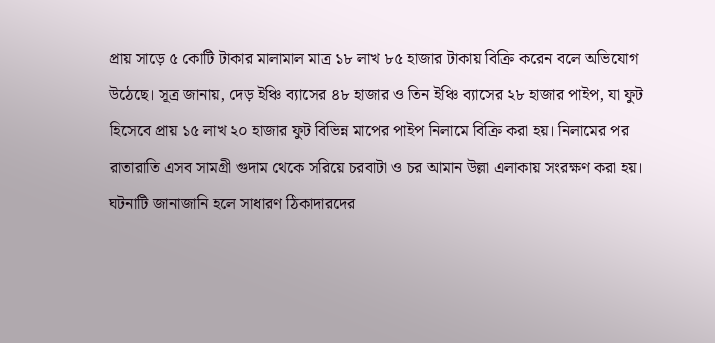প্রায় সাড়ে ৫ কোটি টাকার মালামাল মাত্র ১৮ লাখ ৮৫ হাজার টাকায় বিক্রি করেন বলে অভিযোগ উঠেছে। সূত্র জানায়, দেড় ইঞ্চি ব্যাসের ৪৮ হাজার ও তিন ইঞ্চি ব্যাসের ২৮ হাজার পাইপ, যা ফুট হিসেবে প্রায় ১৫ লাখ ২০ হাজার ফুট বিভিন্ন মাপের পাইপ নিলামে বিক্রি করা হয়। নিলামের পর রাতারাতি এসব সামগ্রী গুদাম থেকে সরিয়ে চরবাটা ও চর আমান উল্লা এলাকায় সংরক্ষণ করা হয়। ঘটনাটি জানাজানি হলে সাধারণ ঠিকাদারদের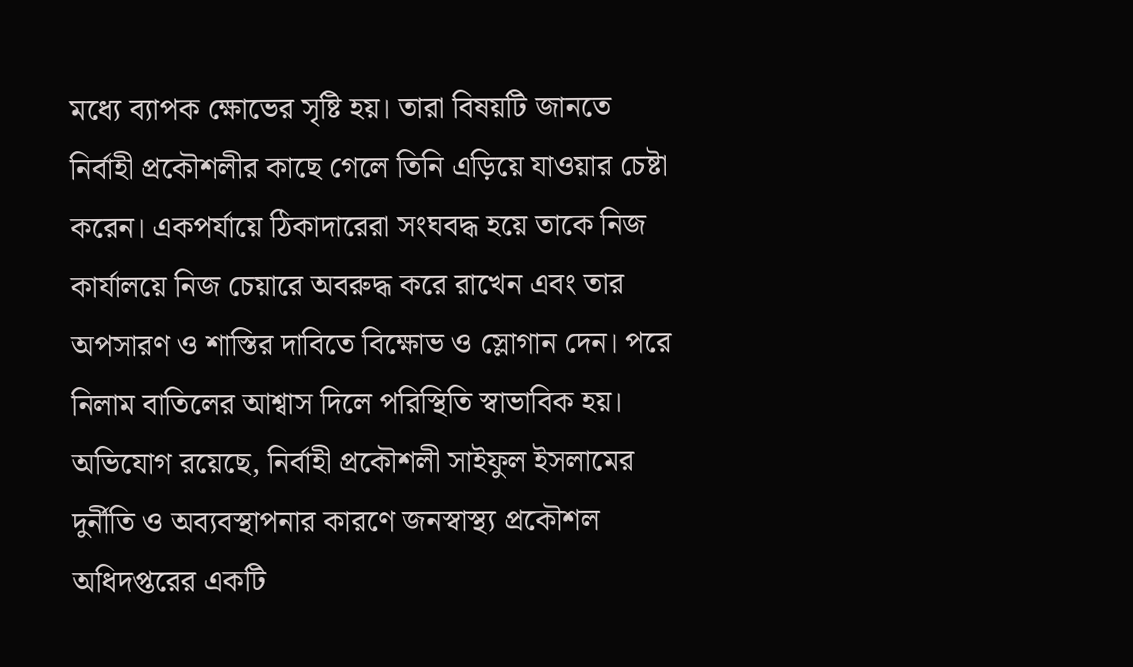মধ্যে ব্যাপক ক্ষোভের সৃষ্টি হয়। তারা বিষয়টি জানতে নির্বাহী প্রকৌশলীর কাছে গেলে তিনি এড়িয়ে যাওয়ার চেষ্টা করেন। একপর্যায়ে ঠিকাদারেরা সংঘবদ্ধ হয়ে তাকে নিজ কার্যালয়ে নিজ চেয়ারে অবরুদ্ধ করে রাখেন এবং তার অপসারণ ও শাস্তির দাবিতে বিক্ষোভ ও স্লোগান দেন। পরে নিলাম বাতিলের আশ্বাস দিলে পরিস্থিতি স্বাভাবিক হয়। অভিযোগ রয়েছে, নির্বাহী প্রকৌশলী সাইফুল ইসলামের দুর্নীতি ও অব্যবস্থাপনার কারণে জনস্বাস্থ্য প্রকৌশল অধিদপ্তরের একটি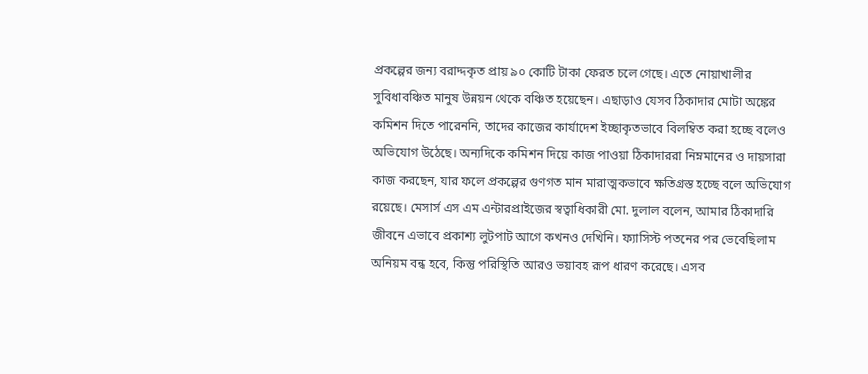প্রকল্পের জন্য বরাদ্দকৃত প্রায় ৯০ কোটি টাকা ফেরত চলে গেছে। এতে নোয়াখালীর সুবিধাবঞ্চিত মানুষ উন্নয়ন থেকে বঞ্চিত হয়েছেন। এছাড়াও যেসব ঠিকাদার মোটা অঙ্কের কমিশন দিতে পারেননি, তাদের কাজের কার্যাদেশ ইচ্ছাকৃতভাবে বিলম্বিত করা হচ্ছে বলেও অভিযোগ উঠেছে। অন্যদিকে কমিশন দিয়ে কাজ পাওয়া ঠিকাদাররা নিম্নমানের ও দায়সারা কাজ করছেন, যার ফলে প্রকল্পের গুণগত মান মারাত্মকভাবে ক্ষতিগ্রস্ত হচ্ছে বলে অভিযোগ রয়েছে। মেসার্স এস এম এন্টারপ্রাইজের স্বত্বাধিকারী মো. দুলাল বলেন, আমার ঠিকাদারি জীবনে এভাবে প্রকাশ্য লুটপাট আগে কখনও দেখিনি। ফ্যাসিস্ট পতনের পর ভেবেছিলাম অনিয়ম বন্ধ হবে, কিন্তু পরিস্থিতি আরও ভয়াবহ রূপ ধারণ করেছে। এসব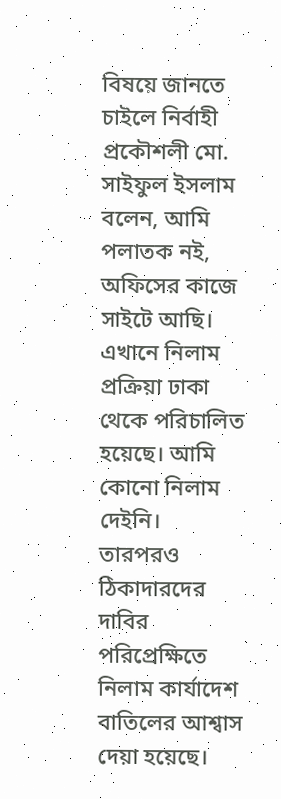বিষয়ে জানতে চাইলে নির্বাহী প্রকৌশলী মো. সাইফুল ইসলাম বলেন, আমি পলাতক নই, অফিসের কাজে সাইটে আছি। এখানে নিলাম প্রক্রিয়া ঢাকা থেকে পরিচালিত হয়েছে। আমি কোনো নিলাম দেইনি। তারপরও ঠিকাদারদের দাবির পরিপ্রেক্ষিতে নিলাম কার্যাদেশ বাতিলের আশ্বাস দেয়া হয়েছে।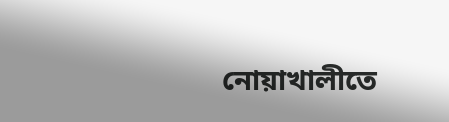নোয়াখালীতে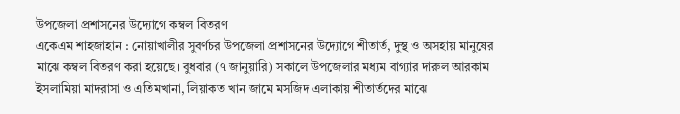উপজেলা প্রশাসনের উদ্যোগে কম্বল বিতরণ
একেএম শাহজাহান : নোয়াখালীর সুবর্ণচর উপজেলা প্রশাসনের উদ্যোগে শীতার্ত, দুস্থ ও অসহায় মানুষের মাঝে কম্বল বিতরণ করা হয়েছে। বুধবার (৭ জানুয়ারি) সকালে উপজেলার মধ্যম বাগ্যার দারুল আরকাম ইসলামিয়া মাদরাসা ও এতিমখানা, লিয়াকত খান জামে মসজিদ এলাকায় শীতার্তদের মাঝে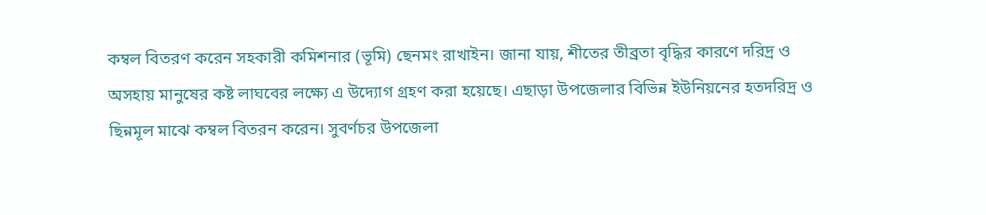কম্বল বিতরণ করেন সহকারী কমিশনার (ভূমি) ছেনমং রাখাইন। জানা যায়, শীতের তীব্রতা বৃদ্ধির কারণে দরিদ্র ও অসহায় মানুষের কষ্ট লাঘবের লক্ষ্যে এ উদ্যোগ গ্রহণ করা হয়েছে। এছাড়া উপজেলার বিভিন্ন ইউনিয়নের হতদরিদ্র ও ছিন্নমূল মাঝে কম্বল বিতরন করেন। সুবর্ণচর উপজেলা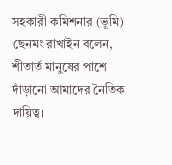সহকারী কমিশনার (ভূমি) ছেনমং রাখাইন বলেন, শীতার্ত মানুষের পাশে দাঁড়ানো আমাদের নৈতিক দায়িত্ব।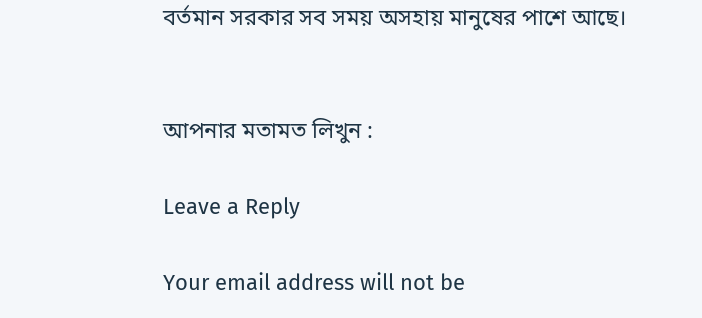বর্তমান সরকার সব সময় অসহায় মানুষের পাশে আছে।


আপনার মতামত লিখুন :

Leave a Reply

Your email address will not be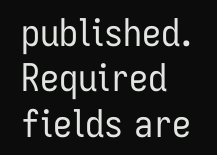published. Required fields are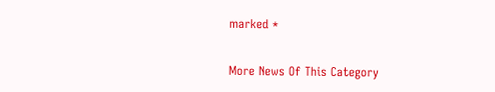marked *

More News Of This Category